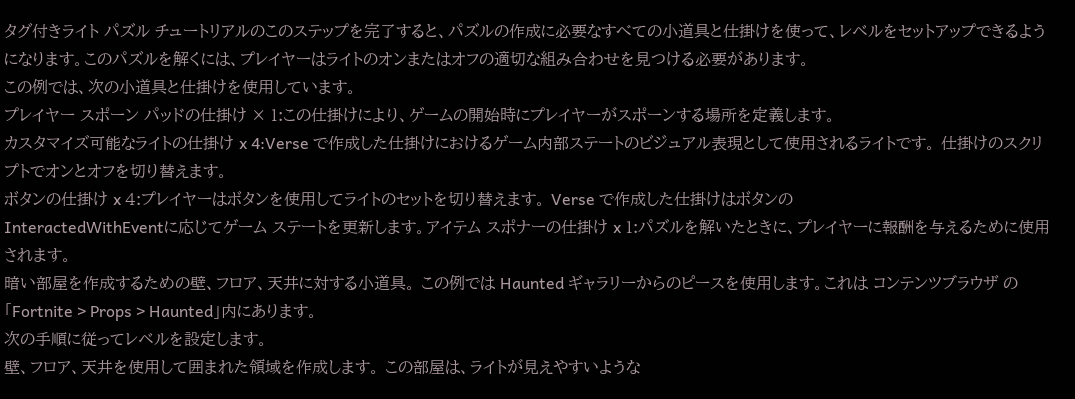タグ付きライト パズル チュートリアルのこのステップを完了すると、パズルの作成に必要なすべての小道具と仕掛けを使って、レベルをセットアップできるようになります。このパズルを解くには、プレイヤーはライトのオンまたはオフの適切な組み合わせを見つける必要があります。
この例では、次の小道具と仕掛けを使用しています。
プレイヤー スポーン パッドの仕掛け × 1:この仕掛けにより、ゲームの開始時にプレイヤーがスポーンする場所を定義します。
カスタマイズ可能なライトの仕掛け x 4:Verse で作成した仕掛けにおけるゲーム内部ステートのビジュアル表現として使用されるライトです。 仕掛けのスクリプトでオンとオフを切り替えます。
ボタンの仕掛け x 4:プレイヤーはボタンを使用してライトのセットを切り替えます。 Verse で作成した仕掛けはボタンの
InteractedWithEventに応じてゲーム ステートを更新します。アイテム スポナーの仕掛け x 1:パズルを解いたときに、プレイヤーに報酬を与えるために使用されます。
暗い部屋を作成するための壁、フロア、天井に対する小道具。 この例では Haunted ギャラリーからのピースを使用します。これは コンテンツブラウザ の「Fortnite > Props > Haunted」内にあります。
次の手順に従ってレベルを設定します。
壁、フロア、天井を使用して囲まれた領域を作成します。 この部屋は、ライトが見えやすいような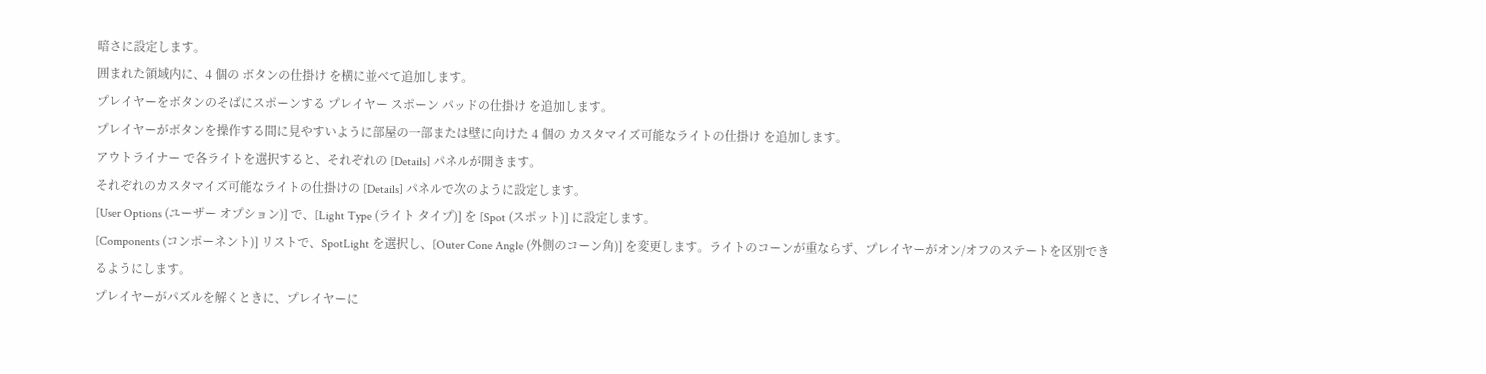暗さに設定します。
囲まれた領域内に、4 個の ボタンの仕掛け を横に並べて追加します。
プレイヤーをボタンのそばにスポーンする プレイヤー スポーン パッドの仕掛け を追加します。
プレイヤーがボタンを操作する間に見やすいように部屋の一部または壁に向けた 4 個の カスタマイズ可能なライトの仕掛け を追加します。
アウトライナー で各ライトを選択すると、それぞれの [Details] パネルが開きます。
それぞれのカスタマイズ可能なライトの仕掛けの [Details] パネルで次のように設定します。
[User Options (ユーザー オプション)] で、[Light Type (ライト タイプ)] を [Spot (スポット)] に設定します。
[Components (コンポーネント)] リストで、SpotLight を選択し、[Outer Cone Angle (外側のコーン角)] を変更します。ライトのコーンが重ならず、プレイヤーがオン/オフのステートを区別できるようにします。
プレイヤーがパズルを解くときに、プレイヤーに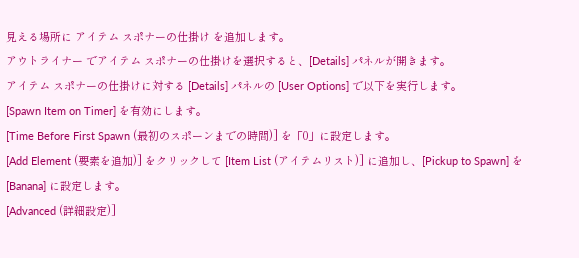見える場所に アイテム スポナーの仕掛け を追加します。
アウトライナー でアイテム スポナーの仕掛けを選択すると、[Details] パネルが開きます。
アイテム スポナーの仕掛けに対する [Details] パネルの [User Options] で以下を実行します。
[Spawn Item on Timer] を有効にします。
[Time Before First Spawn (最初のスポーンまでの時間)] を「0」に設定します。
[Add Element (要素を追加)] をクリックして [Item List (アイテムリスト)] に追加し、[Pickup to Spawn] を [Banana] に設定します。
[Advanced (詳細設定)]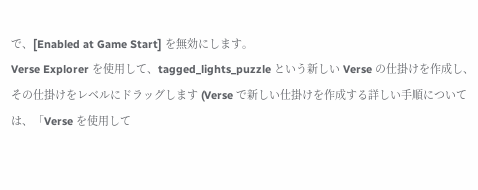で、[Enabled at Game Start] を無効にします。
Verse Explorer を使用して、tagged_lights_puzzle という新しい Verse の仕掛けを作成し、その仕掛けをレベルにドラッグします (Verse で新しい仕掛けを作成する詳しい手順については、「Verse を使用して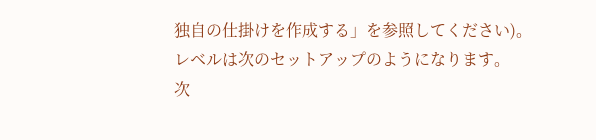独自の仕掛けを作成する」を参照してください)。
レベルは次のセットアップのようになります。
次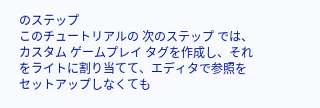のステップ
このチュートリアルの 次のステップ では、カスタム ゲームプレイ タグを作成し、それをライトに割り当てて、エディタで参照をセットアップしなくても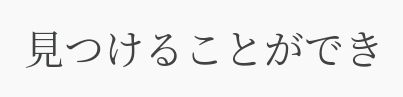見つけることができ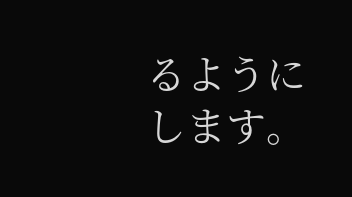るようにします。